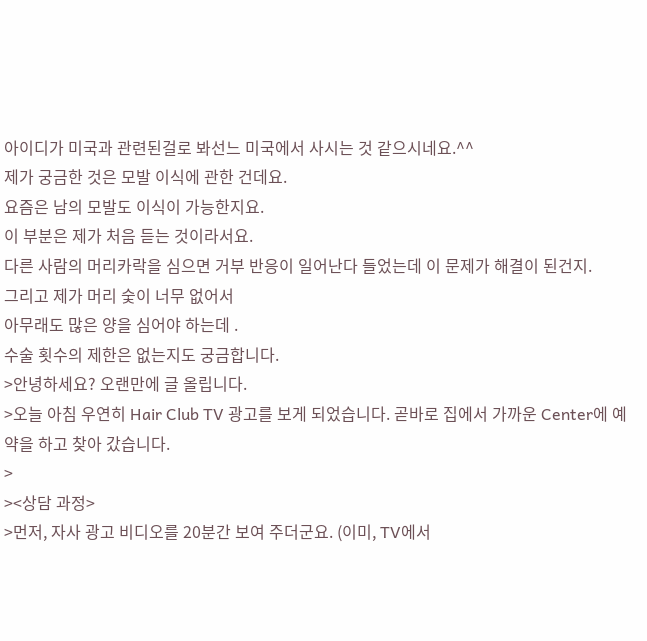아이디가 미국과 관련된걸로 봐선느 미국에서 사시는 것 같으시네요.^^
제가 궁금한 것은 모발 이식에 관한 건데요.
요즘은 남의 모발도 이식이 가능한지요.
이 부분은 제가 처음 듣는 것이라서요.
다른 사람의 머리카락을 심으면 거부 반응이 일어난다 들었는데 이 문제가 해결이 된건지.
그리고 제가 머리 숯이 너무 없어서
아무래도 많은 양을 심어야 하는데 .
수술 횟수의 제한은 없는지도 궁금합니다.
>안녕하세요? 오랜만에 글 올립니다.
>오늘 아침 우연히 Hair Club TV 광고를 보게 되었습니다. 곧바로 집에서 가까운 Center에 예약을 하고 찾아 갔습니다.
>
><상담 과정>
>먼저, 자사 광고 비디오를 20분간 보여 주더군요. (이미, TV에서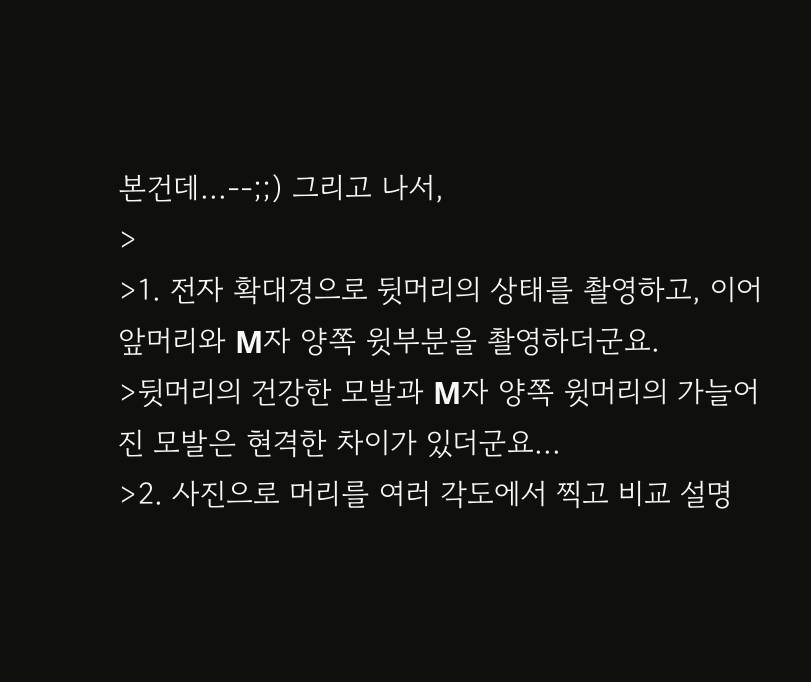본건데...--;;) 그리고 나서,
>
>1. 전자 확대경으로 뒷머리의 상태를 촬영하고, 이어 앞머리와 M자 양쪽 윗부분을 촬영하더군요.
>뒷머리의 건강한 모발과 M자 양쪽 윗머리의 가늘어진 모발은 현격한 차이가 있더군요...
>2. 사진으로 머리를 여러 각도에서 찍고 비교 설명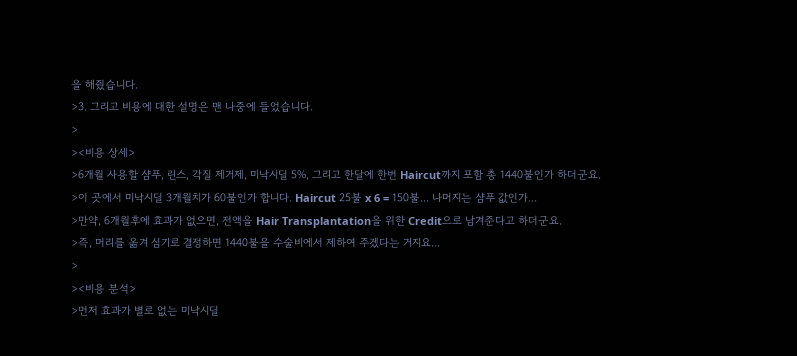을 해줬습니다.
>3. 그리고 비용에 대한 설명은 맨 나중에 들었습니다.
>
><비용 상세>
>6개월 사용할 샴푸, 린스, 각질 제거제, 미낙시딜 5%, 그리고 한달에 한번 Haircut까지 포함 총 1440불인가 하더군요.
>이 곳에서 미낙시딜 3개월치가 60불인가 합니다. Haircut 25불 x 6 = 150불... 나머지는 샴푸 값인가...
>만약, 6개월후에 효과가 없으면, 전액을 Hair Transplantation을 위한 Credit으로 남겨준다고 하더군요.
>즉, 머리를 옮겨 심기로 결정하면 1440불을 수술비에서 제하여 주겠다는 거지요...
>
><비용 분석>
>먼저 효과가 별로 없는 미낙시딜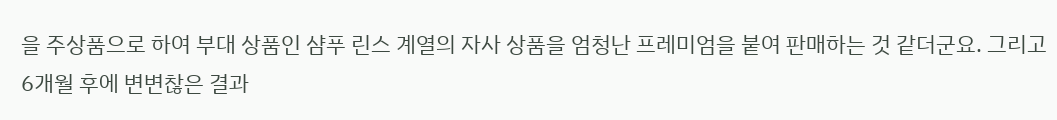을 주상품으로 하여 부대 상품인 샴푸 린스 계열의 자사 상품을 엄청난 프레미엄을 붙여 판매하는 것 같더군요. 그리고 6개월 후에 변변찮은 결과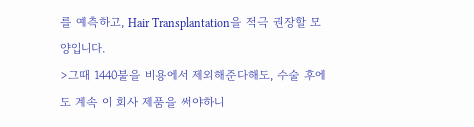를 예측하고, Hair Transplantation을 적극 권장할 모양입니다.
>그때 1440불을 비용에서 제외해준다해도, 수술 후에도 계속 이 회사 제품을 써야하니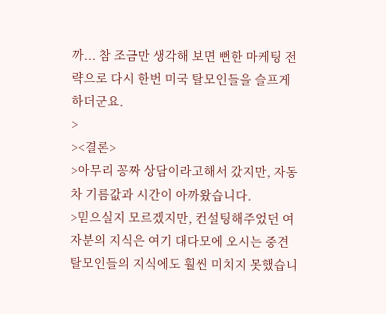까... 참 조금만 생각해 보면 뻔한 마케팅 전략으로 다시 한번 미국 탈모인들을 슬프게 하더군요.
>
><결론>
>아무리 꽁짜 상담이라고해서 갔지만, 자동차 기름값과 시간이 아까왔습니다.
>믿으실지 모르겠지만, 컨설팅해주었던 여자분의 지식은 여기 대다모에 오시는 중견 탈모인들의 지식에도 훨씬 미치지 못했습니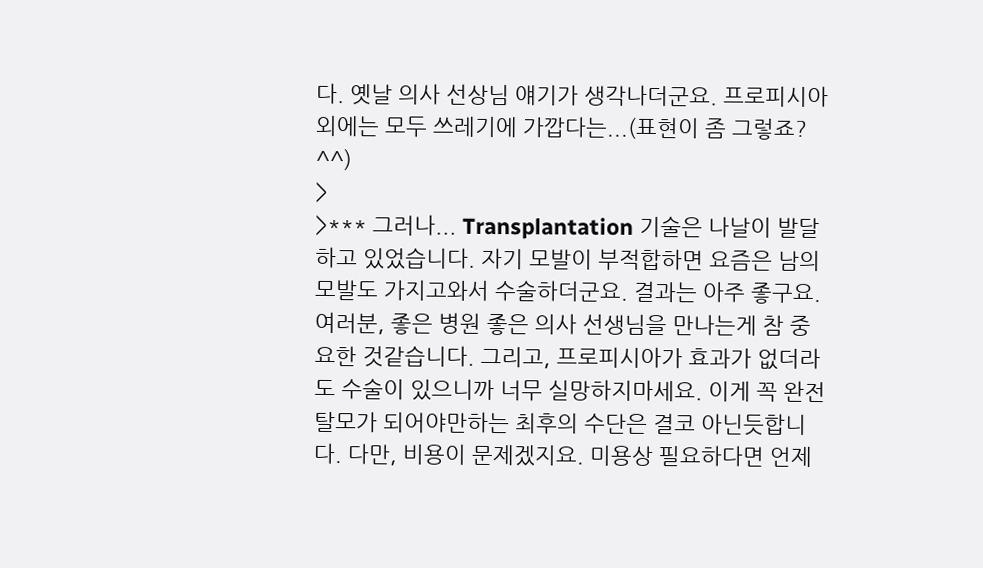다. 옛날 의사 선상님 얘기가 생각나더군요. 프로피시아 외에는 모두 쓰레기에 가깝다는...(표현이 좀 그렇죠? ^^)
>
>*** 그러나... Transplantation 기술은 나날이 발달하고 있었습니다. 자기 모발이 부적합하면 요즘은 남의 모발도 가지고와서 수술하더군요. 결과는 아주 좋구요. 여러분, 좋은 병원 좋은 의사 선생님을 만나는게 참 중요한 것같습니다. 그리고, 프로피시아가 효과가 없더라도 수술이 있으니까 너무 실망하지마세요. 이게 꼭 완전 탈모가 되어야만하는 최후의 수단은 결코 아닌듯합니다. 다만, 비용이 문제겠지요. 미용상 필요하다면 언제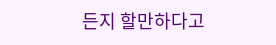든지 할만하다고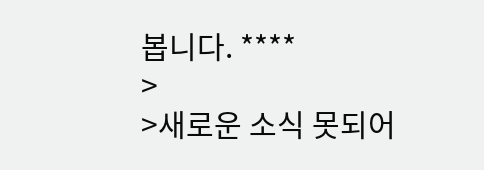봅니다. ****
>
>새로운 소식 못되어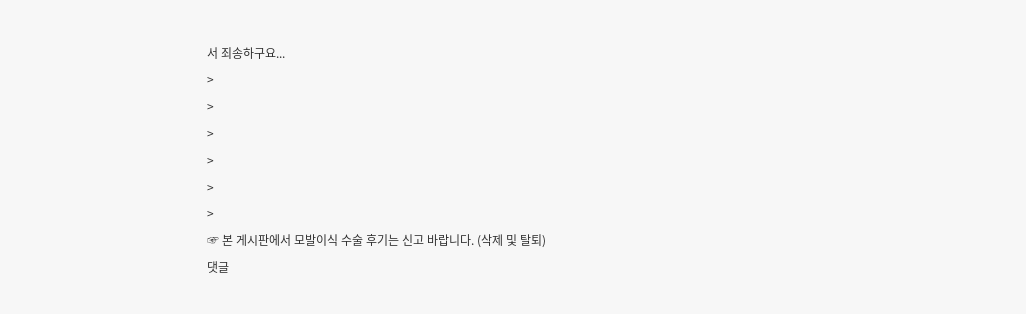서 죄송하구요...
>
>
>
>
>
>
☞ 본 게시판에서 모발이식 수술 후기는 신고 바랍니다. (삭제 및 탈퇴)
댓글